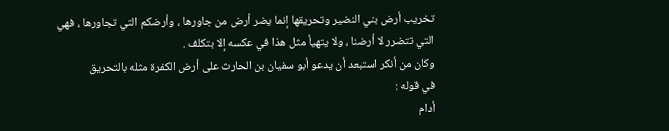تخريب أرض بني النضير وتحريقها إنما يضر أرض من جاورها ، وأرضكم التي تجاورها ، فهي
التي تتضرر لا أرضنا ، ولا يتهيأ مثل هذا في عكسه إلا بتكلف .
وكان من أنكر استبعد أن يدعو أبو سفيان بن الحارث على أرض الكفرة مثله بالتحريق
في قوله :
أدام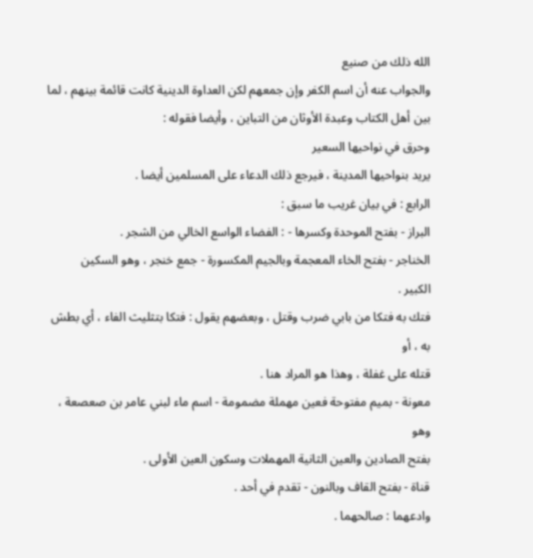الله ذلك من صنيع
والجواب عنه أن اسم الكفر وإن جمعهم لكن العداوة الدينية كانت قائمة بينهم ، لما
بين أهل الكتاب وعبدة الأوثان من التباين ، وأيضا فقوله :
وحرق في نواحيها السعير
يريد بنواحيها المدينة ، فيرجع ذلك الدعاء على المسلمين أيضا .
الرابع : في بيان غريب ما سبق :
البراز - بفتح الموحدة وكسرها - : الفضاء الواسع الخالي من الشجر .
الخناجر - بفتح الخاء المعجمة وبالجيم المكسورة - جمع خنجر ، وهو السكين
الكبير .
فتك به فتكا من بابي ضرب وقتل ، وبعضهم يقول : فتكا بتثليث الفاء ، أي بطش به ، أو
قتله على غفلة ، وهذا هو المراد هنا .
معونة - بميم مفتوحة فعين مهملة مضمومة - اسم ماء لبني عامر بن صعصعة ، وهو
بفتح الصادين والعين الثانية المهملات وسكون العين الأولى .
قناة - بفتح القاف وبالنون - تقدم في أحد .
وادعهما : صالحهما .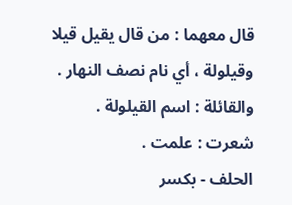قال معهما : من قال يقيل قيلا وقيلولة ، أي نام نصف النهار . والقائلة : اسم القيلولة .
شعرت : علمت .
الحلف - بكسر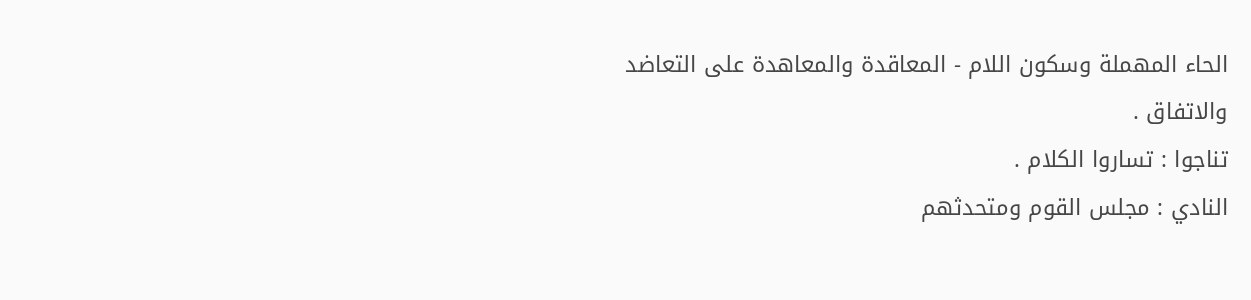الحاء المهملة وسكون اللام - المعاقدة والمعاهدة على التعاضد
والاتفاق .
تناجوا : تساروا الكلام .
النادي : مجلس القوم ومتحدثهم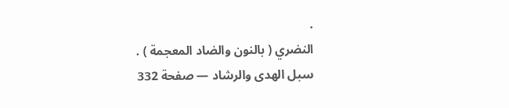.
النضري ( بالنون والضاد المعجمة ) .
سبل الهدى والرشاد — صفحة 332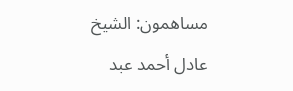مساهمون: الشيخ عادل أحمد عبد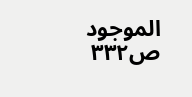الموجود
ص٣٣٢